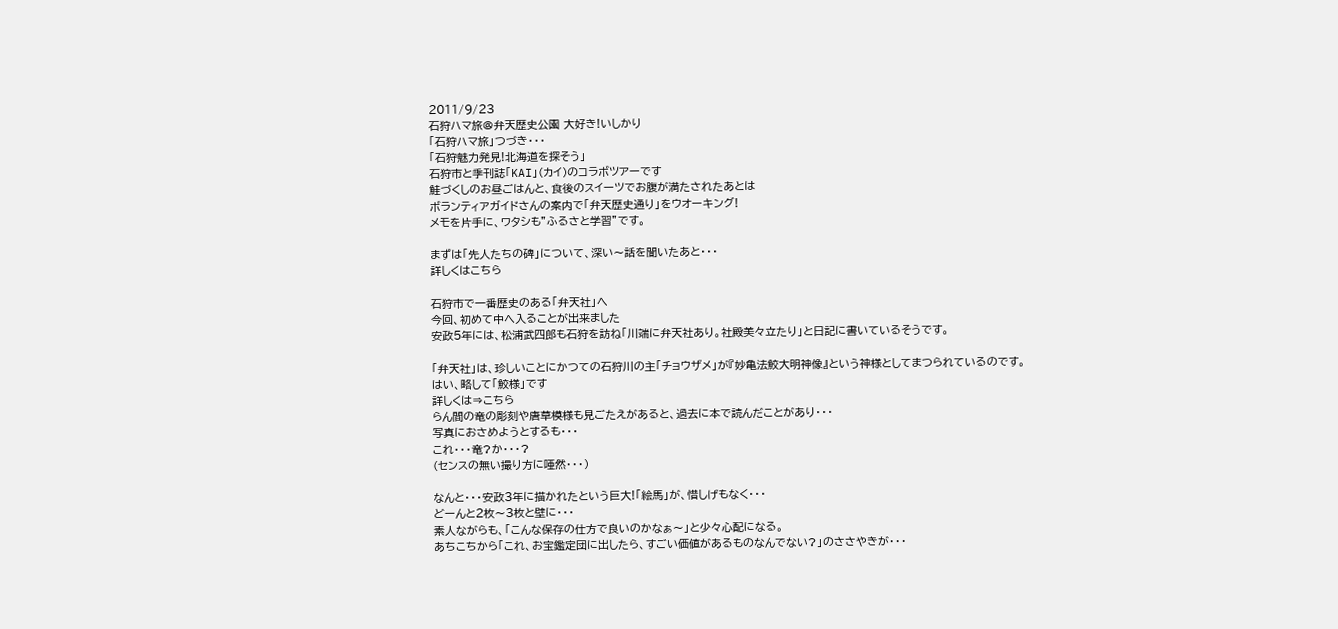2011/9/23
石狩ハマ旅@弁天歴史公園 大好き!いしかり
「石狩ハマ旅」つづき・・・
「石狩魅力発見!北海道を探そう」
石狩市と季刊誌「KAI」(カイ)のコラボツアーです
鮭づくしのお昼ごはんと、食後のスイーツでお腹が満たされたあとは
ボランティアガイドさんの案内で「弁天歴史通り」をウオーキング!
メモを片手に、ワタシも”ふるさと学習”です。

まずは「先人たちの碑」について、深い〜話を聞いたあと・・・
詳しくはこちら

石狩市で一番歴史のある「弁天社」へ
今回、初めて中へ入ることが出来ました
安政5年には、松浦武四郎も石狩を訪ね「川端に弁天社あり。社殿美々立たり」と日記に書いているそうです。

「弁天社」は、珍しいことにかつての石狩川の主「チョウザメ」が『妙亀法鮫大明神像』という神様としてまつられているのです。
はい、略して「鮫様」です
詳しくは⇒こちら
らん間の竜の彫刻や唐草模様も見ごたえがあると、過去に本で読んだことがあり・・・
写真におさめようとするも・・・
これ・・・竜?か・・・?
(センスの無い撮り方に唖然・・・)

なんと・・・安政3年に描かれたという巨大!「絵馬」が、惜しげもなく・・・
どーんと2枚〜3枚と壁に・・・
素人ながらも、「こんな保存の仕方で良いのかなぁ〜」と少々心配になる。
あちこちから「これ、お宝鑑定団に出したら、すごい価値があるものなんでない?」のささやきが・・・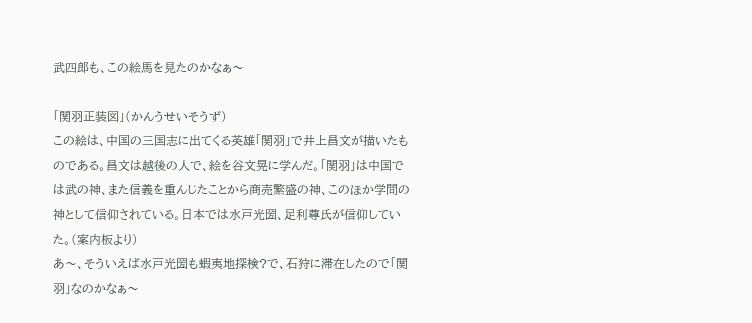武四郎も、この絵馬を見たのかなぁ〜

「関羽正装図」(かんうせいそうず)
この絵は、中国の三国志に出てくる英雄「関羽」で井上昌文が描いたものである。昌文は越後の人で、絵を谷文晃に学んだ。「関羽」は中国では武の神、また信義を重んじたことから商売繁盛の神、このほか学問の神として信仰されている。日本では水戸光圀、足利尊氏が信仰していた。(案内板より)
あ〜、そういえば水戸光圀も蝦夷地探検?で、石狩に滞在したので「関羽」なのかなぁ〜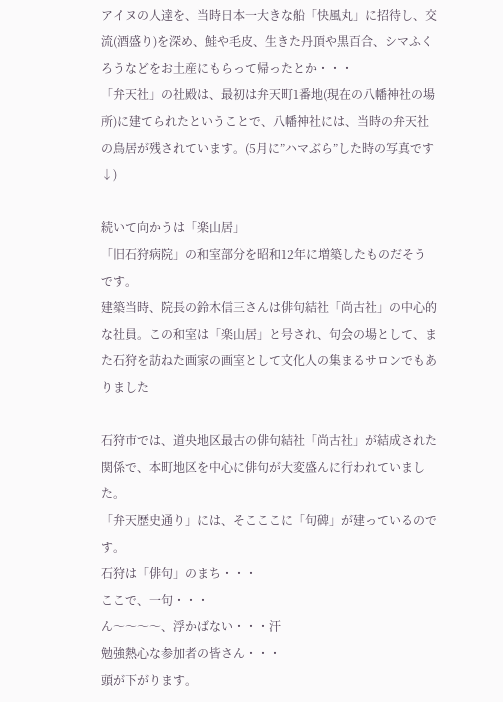アイヌの人達を、当時日本一大きな船「快風丸」に招待し、交流(酒盛り)を深め、鮭や毛皮、生きた丹頂や黒百合、シマふくろうなどをお土産にもらって帰ったとか・・・
「弁天社」の社殿は、最初は弁天町1番地(現在の八幡神社の場所)に建てられたということで、八幡神社には、当時の弁天社の鳥居が残されています。(5月に”ハマぶら”した時の写真です↓)

続いて向かうは「楽山居」
「旧石狩病院」の和室部分を昭和12年に増築したものだそうです。
建築当時、院長の鈴木信三さんは俳句結社「尚古社」の中心的な社員。この和室は「楽山居」と号され、句会の場として、また石狩を訪ねた画家の画室として文化人の集まるサロンでもありました

石狩市では、道央地区最古の俳句結社「尚古社」が結成された関係で、本町地区を中心に俳句が大変盛んに行われていました。
「弁天歴史通り」には、そこここに「句碑」が建っているのです。
石狩は「俳句」のまち・・・
ここで、一句・・・
ん〜〜〜〜、浮かばない・・・汗
勉強熱心な参加者の皆さん・・・
頭が下がります。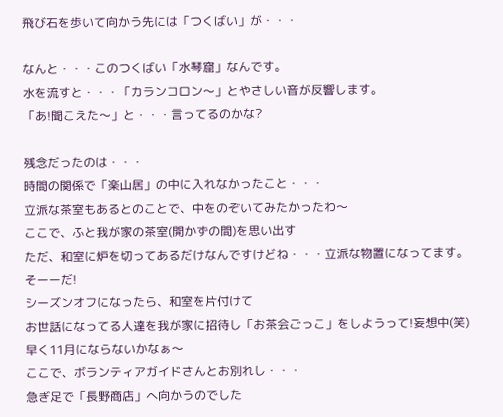飛び石を歩いて向かう先には「つくばい」が・・・

なんと・・・このつくばい「水琴窟」なんです。
水を流すと・・・「カランコロン〜」とやさしい音が反響します。
「あ!聞こえた〜」と・・・言ってるのかな?

残念だったのは・・・
時間の関係で「楽山居」の中に入れなかったこと・・・
立派な茶室もあるとのことで、中をのぞいてみたかったわ〜
ここで、ふと我が家の茶室(開かずの間)を思い出す
ただ、和室に炉を切ってあるだけなんですけどね・・・立派な物置になってます。
そーーだ!
シーズンオフになったら、和室を片付けて
お世話になってる人達を我が家に招待し「お茶会ごっこ」をしようって!妄想中(笑)
早く11月にならないかなぁ〜
ここで、ボランティアガイドさんとお別れし・・・
急ぎ足で「長野商店」へ向かうのでした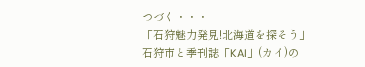つづく・・・
「石狩魅力発見!北海道を探そう」
石狩市と季刊誌「KAI」(カイ)の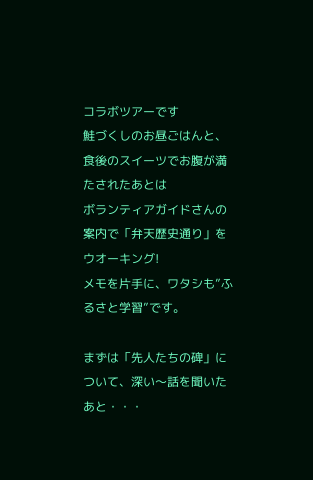コラボツアーです
鮭づくしのお昼ごはんと、食後のスイーツでお腹が満たされたあとは
ボランティアガイドさんの案内で「弁天歴史通り」をウオーキング!
メモを片手に、ワタシも”ふるさと学習”です。

まずは「先人たちの碑」について、深い〜話を聞いたあと・・・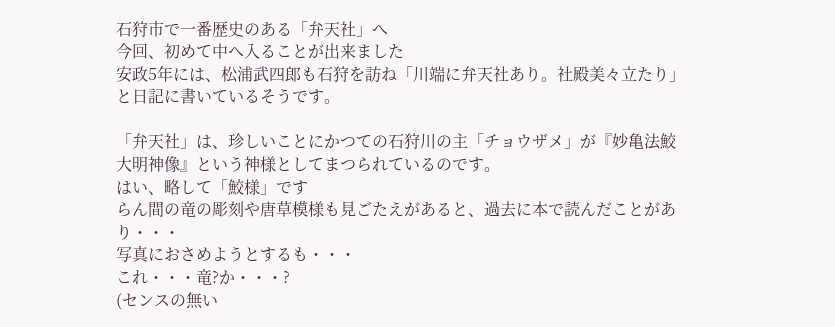石狩市で一番歴史のある「弁天社」へ
今回、初めて中へ入ることが出来ました
安政5年には、松浦武四郎も石狩を訪ね「川端に弁天社あり。社殿美々立たり」と日記に書いているそうです。

「弁天社」は、珍しいことにかつての石狩川の主「チョウザメ」が『妙亀法鮫大明神像』という神様としてまつられているのです。
はい、略して「鮫様」です
らん間の竜の彫刻や唐草模様も見ごたえがあると、過去に本で読んだことがあり・・・
写真におさめようとするも・・・
これ・・・竜?か・・・?
(センスの無い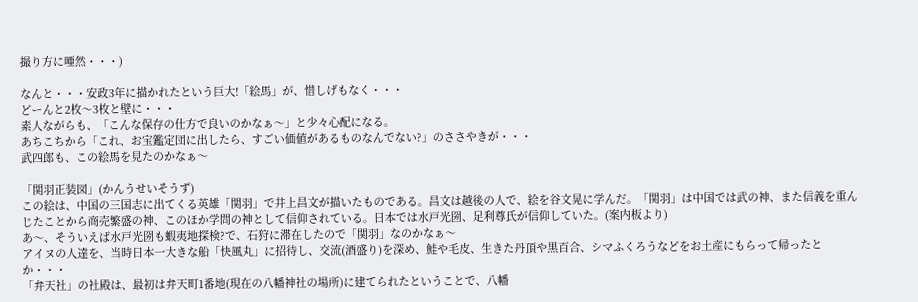撮り方に唖然・・・)

なんと・・・安政3年に描かれたという巨大!「絵馬」が、惜しげもなく・・・
どーんと2枚〜3枚と壁に・・・
素人ながらも、「こんな保存の仕方で良いのかなぁ〜」と少々心配になる。
あちこちから「これ、お宝鑑定団に出したら、すごい価値があるものなんでない?」のささやきが・・・
武四郎も、この絵馬を見たのかなぁ〜

「関羽正装図」(かんうせいそうず)
この絵は、中国の三国志に出てくる英雄「関羽」で井上昌文が描いたものである。昌文は越後の人で、絵を谷文晃に学んだ。「関羽」は中国では武の神、また信義を重んじたことから商売繁盛の神、このほか学問の神として信仰されている。日本では水戸光圀、足利尊氏が信仰していた。(案内板より)
あ〜、そういえば水戸光圀も蝦夷地探検?で、石狩に滞在したので「関羽」なのかなぁ〜
アイヌの人達を、当時日本一大きな船「快風丸」に招待し、交流(酒盛り)を深め、鮭や毛皮、生きた丹頂や黒百合、シマふくろうなどをお土産にもらって帰ったとか・・・
「弁天社」の社殿は、最初は弁天町1番地(現在の八幡神社の場所)に建てられたということで、八幡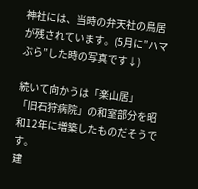神社には、当時の弁天社の鳥居が残されています。(5月に”ハマぶら”した時の写真です↓)

続いて向かうは「楽山居」
「旧石狩病院」の和室部分を昭和12年に増築したものだそうです。
建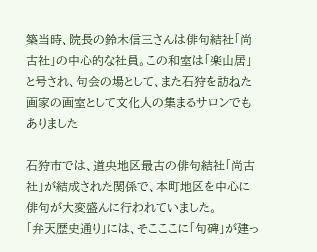築当時、院長の鈴木信三さんは俳句結社「尚古社」の中心的な社員。この和室は「楽山居」と号され、句会の場として、また石狩を訪ねた画家の画室として文化人の集まるサロンでもありました

石狩市では、道央地区最古の俳句結社「尚古社」が結成された関係で、本町地区を中心に俳句が大変盛んに行われていました。
「弁天歴史通り」には、そこここに「句碑」が建っ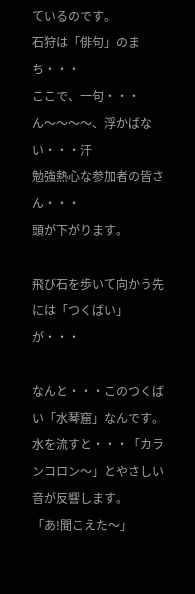ているのです。
石狩は「俳句」のまち・・・
ここで、一句・・・
ん〜〜〜〜、浮かばない・・・汗
勉強熱心な参加者の皆さん・・・
頭が下がります。

飛び石を歩いて向かう先には「つくばい」が・・・

なんと・・・このつくばい「水琴窟」なんです。
水を流すと・・・「カランコロン〜」とやさしい音が反響します。
「あ!聞こえた〜」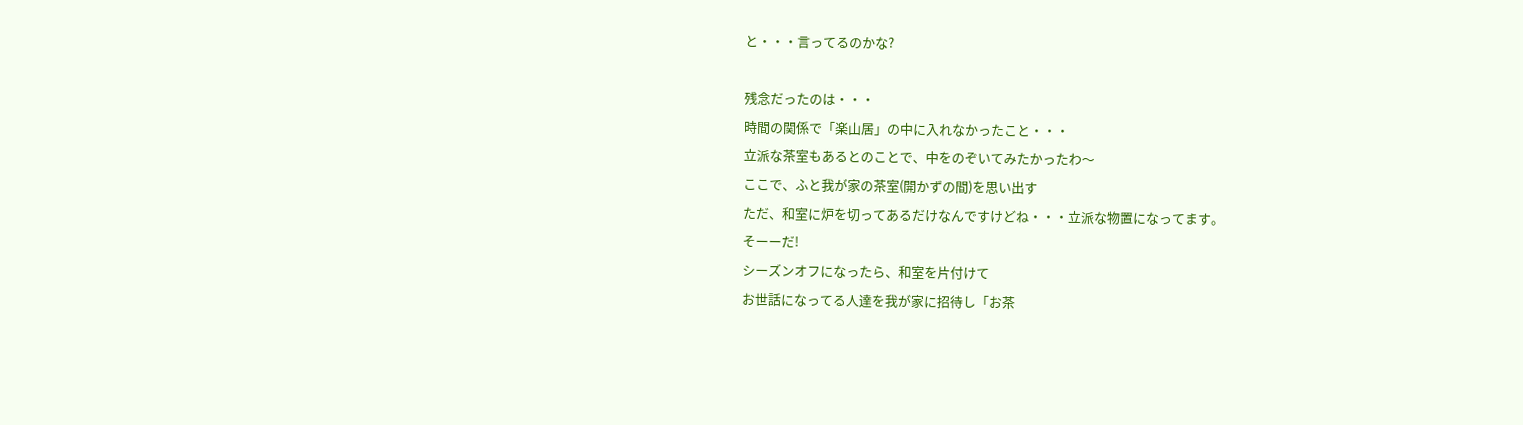と・・・言ってるのかな?

残念だったのは・・・
時間の関係で「楽山居」の中に入れなかったこと・・・
立派な茶室もあるとのことで、中をのぞいてみたかったわ〜
ここで、ふと我が家の茶室(開かずの間)を思い出す
ただ、和室に炉を切ってあるだけなんですけどね・・・立派な物置になってます。
そーーだ!
シーズンオフになったら、和室を片付けて
お世話になってる人達を我が家に招待し「お茶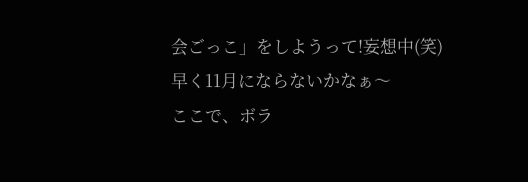会ごっこ」をしようって!妄想中(笑)
早く11月にならないかなぁ〜
ここで、ボラ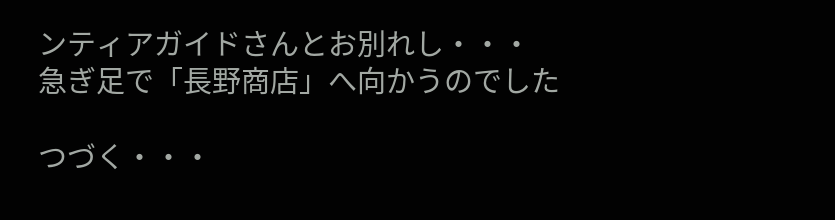ンティアガイドさんとお別れし・・・
急ぎ足で「長野商店」へ向かうのでした

つづく・・・